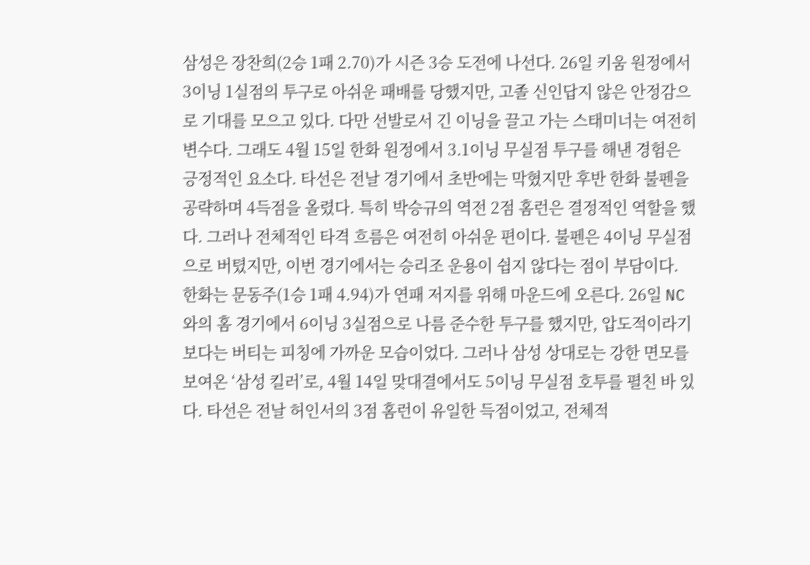삼성은 장찬희(2승 1패 2.70)가 시즌 3승 도전에 나선다. 26일 키움 원정에서 3이닝 1실점의 투구로 아쉬운 패배를 당했지만, 고졸 신인답지 않은 안정감으로 기대를 모으고 있다. 다만 선발로서 긴 이닝을 끌고 가는 스태미너는 여전히 변수다. 그래도 4월 15일 한화 원정에서 3.1이닝 무실점 투구를 해낸 경험은 긍정적인 요소다. 타선은 전날 경기에서 초반에는 막혔지만 후반 한화 불펜을 공략하며 4득점을 올렸다. 특히 박승규의 역전 2점 홈런은 결정적인 역할을 했다. 그러나 전체적인 타격 흐름은 여전히 아쉬운 편이다. 불펜은 4이닝 무실점으로 버텼지만, 이번 경기에서는 승리조 운용이 쉽지 않다는 점이 부담이다.
한화는 문동주(1승 1패 4.94)가 연패 저지를 위해 마운드에 오른다. 26일 NC와의 홈 경기에서 6이닝 3실점으로 나름 준수한 투구를 했지만, 압도적이라기보다는 버티는 피칭에 가까운 모습이었다. 그러나 삼성 상대로는 강한 면모를 보여온 ‘삼성 킬러’로, 4월 14일 맞대결에서도 5이닝 무실점 호투를 펼친 바 있다. 타선은 전날 허인서의 3점 홈런이 유일한 득점이었고, 전체적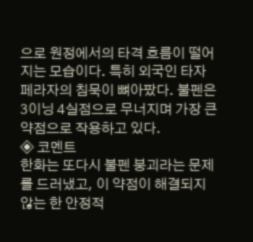으로 원정에서의 타격 흐름이 떨어지는 모습이다. 특히 외국인 타자 페라자의 침묵이 뼈아팠다. 불펜은 3이닝 4실점으로 무너지며 가장 큰 약점으로 작용하고 있다.
◈ 코멘트
한화는 또다시 불펜 붕괴라는 문제를 드러냈고, 이 약점이 해결되지 않는 한 안정적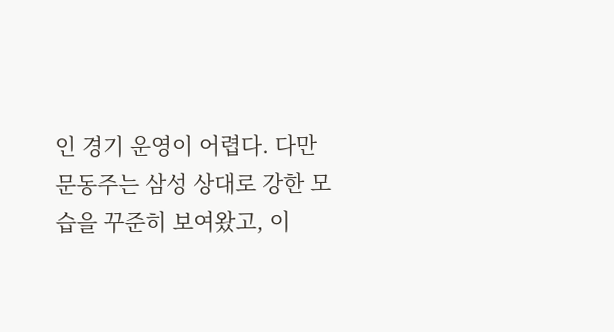인 경기 운영이 어렵다. 다만 문동주는 삼성 상대로 강한 모습을 꾸준히 보여왔고, 이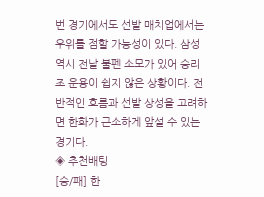번 경기에서도 선발 매치업에서는 우위를 점할 가능성이 있다. 삼성 역시 전날 불펜 소모가 있어 승리조 운용이 쉽지 않은 상황이다. 전반적인 흐름과 선발 상성을 고려하면 한화가 근소하게 앞설 수 있는 경기다.
◈ 추천배팅
[승/패] 한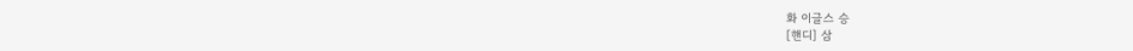화 이글스 승
[핸디] 삼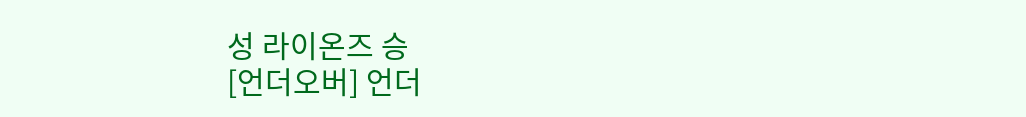성 라이온즈 승
[언더오버] 언더